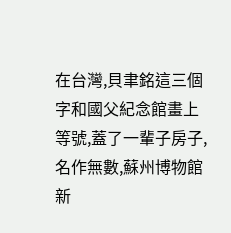在台灣,貝聿銘這三個字和國父紀念館畫上等號,蓋了一輩子房子,名作無數,蘇州博物館新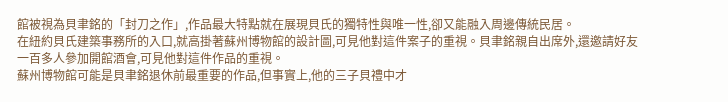館被視為貝聿銘的「封刀之作」,作品最大特點就在展現貝氏的獨特性與唯一性,卻又能融入周邊傳統民居。
在紐約貝氏建築事務所的入口,就高掛著蘇州博物館的設計圖,可見他對這件案子的重視。貝聿銘親自出席外,還邀請好友一百多人參加開館酒會,可見他對這件作品的重視。
蘇州博物館可能是貝聿銘退休前最重要的作品,但事實上,他的三子貝禮中才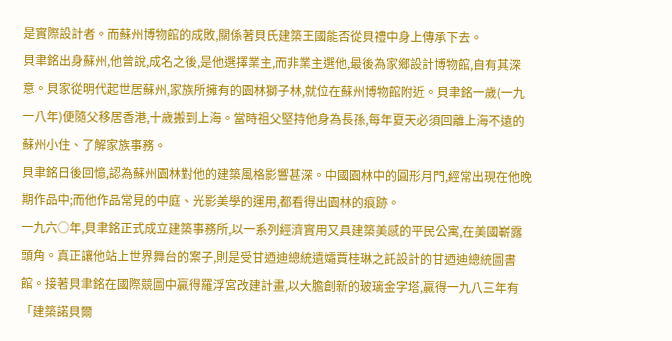是實際設計者。而蘇州博物館的成敗,關係著貝氏建築王國能否從貝禮中身上傳承下去。
貝聿銘出身蘇州,他曾說,成名之後,是他選擇業主,而非業主選他,最後為家鄉設計博物館,自有其深意。貝家從明代起世居蘇州,家族所擁有的園林獅子林,就位在蘇州博物館附近。貝聿銘一歲(一九一八年)便隨父移居香港,十歲搬到上海。當時祖父堅持他身為長孫,每年夏天必須回離上海不遠的蘇州小住、了解家族事務。
貝聿銘日後回憶,認為蘇州園林對他的建築風格影響甚深。中國園林中的圓形月門,經常出現在他晚期作品中;而他作品常見的中庭、光影美學的運用,都看得出園林的痕跡。
一九六○年,貝聿銘正式成立建築事務所,以一系列經濟實用又具建築美感的平民公寓,在美國嶄露頭角。真正讓他站上世界舞台的案子,則是受甘迺迪總統遺孀賈桂琳之託設計的甘迺迪總統圖書館。接著貝聿銘在國際競圖中贏得羅浮宮改建計畫,以大膽創新的玻璃金字塔,贏得一九八三年有「建築諾貝爾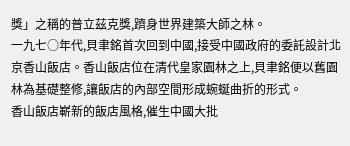獎」之稱的普立茲克獎,躋身世界建築大師之林。
一九七○年代,貝聿銘首次回到中國,接受中國政府的委託設計北京香山飯店。香山飯店位在清代皇家園林之上,貝聿銘便以舊園林為基礎整修,讓飯店的內部空間形成蜿蜒曲折的形式。
香山飯店嶄新的飯店風格,催生中國大批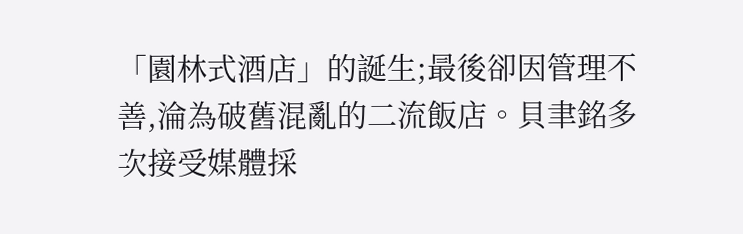「園林式酒店」的誕生;最後卻因管理不善,淪為破舊混亂的二流飯店。貝聿銘多次接受媒體採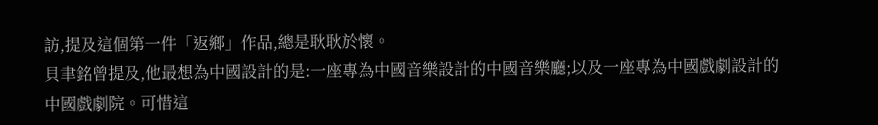訪,提及這個第一件「返鄉」作品,總是耿耿於懷。
貝聿銘曾提及,他最想為中國設計的是:一座專為中國音樂設計的中國音樂廳;以及一座專為中國戲劇設計的中國戲劇院。可惜這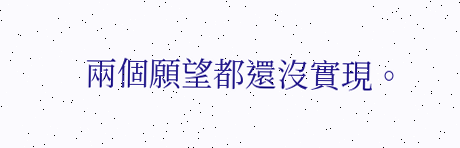兩個願望都還沒實現。